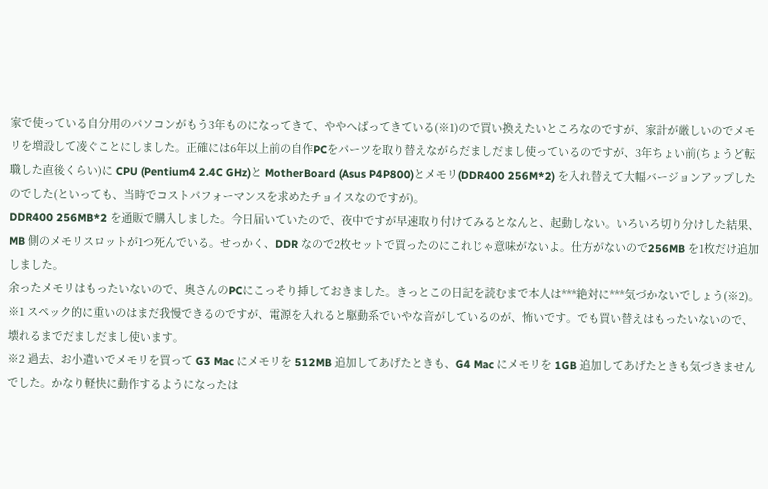家で使っている自分用のパソコンがもう3年ものになってきて、ややへばってきている(※1)ので買い換えたいところなのですが、家計が厳しいのでメモリを増設して凌ぐことにしました。正確には6年以上前の自作PCをパーツを取り替えながらだましだまし使っているのですが、3年ちょい前(ちょうど転職した直後くらい)に CPU (Pentium4 2.4C GHz)と MotherBoard (Asus P4P800)とメモリ(DDR400 256M*2) を入れ替えて大幅バージョンアップしたのでした(といっても、当時でコストパフォーマンスを求めたチョイスなのですが)。
DDR400 256MB*2 を通販で購入しました。今日届いていたので、夜中ですが早速取り付けてみるとなんと、起動しない。いろいろ切り分けした結果、MB 側のメモリスロットが1つ死んでいる。せっかく、DDR なので2枚セットで買ったのにこれじゃ意味がないよ。仕方がないので256MB を1枚だけ追加しました。
余ったメモリはもったいないので、奥さんのPCにこっそり挿しておきました。きっとこの日記を読むまで本人は***絶対に***気づかないでしょう(※2)。
※1 スペック的に重いのはまだ我慢できるのですが、電源を入れると駆動系でいやな音がしているのが、怖いです。でも買い替えはもったいないので、壊れるまでだましだまし使います。
※2 過去、お小遣いでメモリを買って G3 Mac にメモリを 512MB 追加してあげたときも、G4 Mac にメモリを 1GB 追加してあげたときも気づきませんでした。かなり軽快に動作するようになったは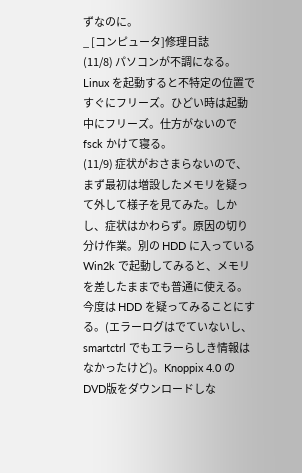ずなのに。
_ [コンピュータ]修理日誌
(11/8) パソコンが不調になる。Linux を起動すると不特定の位置ですぐにフリーズ。ひどい時は起動中にフリーズ。仕方がないので fsck かけて寝る。
(11/9) 症状がおさまらないので、まず最初は増設したメモリを疑って外して様子を見てみた。しかし、症状はかわらず。原因の切り分け作業。別の HDD に入っている Win2k で起動してみると、メモリを差したままでも普通に使える。今度は HDD を疑ってみることにする。(エラーログはでていないし、smartctrl でもエラーらしき情報はなかったけど)。Knoppix 4.0 の DVD版をダウンロードしな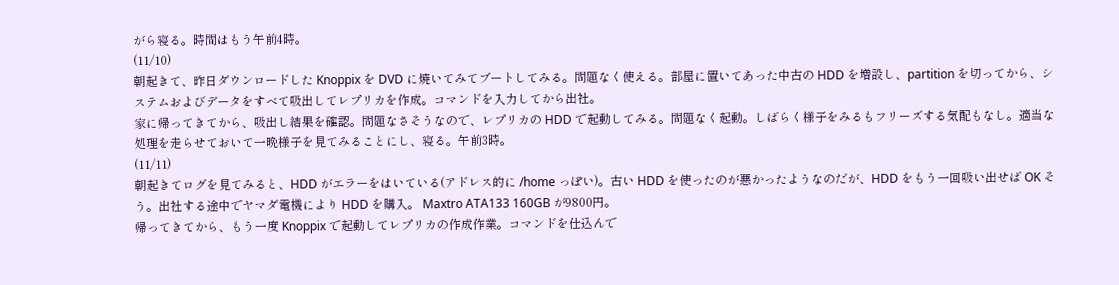がら寝る。時間はもう午前4時。
(11/10)
朝起きて、昨日ダウンロードした Knoppix を DVD に焼いてみてブートしてみる。問題なく使える。部屋に置いてあった中古の HDD を増設し、partition を切ってから、システムおよびデータをすべて吸出してレプリカを作成。コマンドを入力してから出社。
家に帰ってきてから、吸出し結果を確認。問題なさそうなので、レプリカの HDD で起動してみる。問題なく起動。しばらく様子をみるもフリーズする気配もなし。適当な処理を走らせておいて一晩様子を見てみることにし、寝る。午前3時。
(11/11)
朝起きてログを見てみると、HDD がエラーをはいている(アドレス的に /home っぽい)。古い HDD を使ったのが悪かったようなのだが、HDD をもう一回吸い出せば OK そう。出社する途中でヤマダ電機により HDD を購入。 Maxtro ATA133 160GB が9800円。
帰ってきてから、もう一度 Knoppix で起動してレプリカの作成作業。コマンドを仕込んで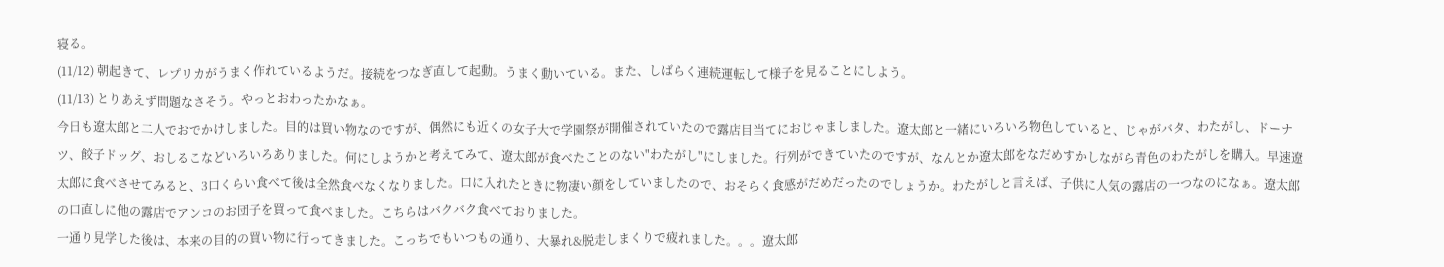寝る。
(11/12) 朝起きて、レプリカがうまく作れているようだ。接続をつなぎ直して起動。うまく動いている。また、しばらく連続運転して様子を見ることにしよう。
(11/13) とりあえず問題なさそう。やっとおわったかなぁ。
今日も遼太郎と二人でおでかけしました。目的は買い物なのですが、偶然にも近くの女子大で学園祭が開催されていたので露店目当てにおじゃましました。遼太郎と一緒にいろいろ物色していると、じゃがバタ、わたがし、ドーナツ、餃子ドッグ、おしるこなどいろいろありました。何にしようかと考えてみて、遼太郎が食べたことのない"わたがし"にしました。行列ができていたのですが、なんとか遼太郎をなだめすかしながら青色のわたがしを購入。早速遼太郎に食べさせてみると、3口くらい食べて後は全然食べなくなりました。口に入れたときに物凄い顔をしていましたので、おそらく食感がだめだったのでしょうか。わたがしと言えば、子供に人気の露店の一つなのになぁ。遼太郎の口直しに他の露店でアンコのお団子を買って食べました。こちらはバクバク食べておりました。
一通り見学した後は、本来の目的の買い物に行ってきました。こっちでもいつもの通り、大暴れ&脱走しまくりで疲れました。。。遼太郎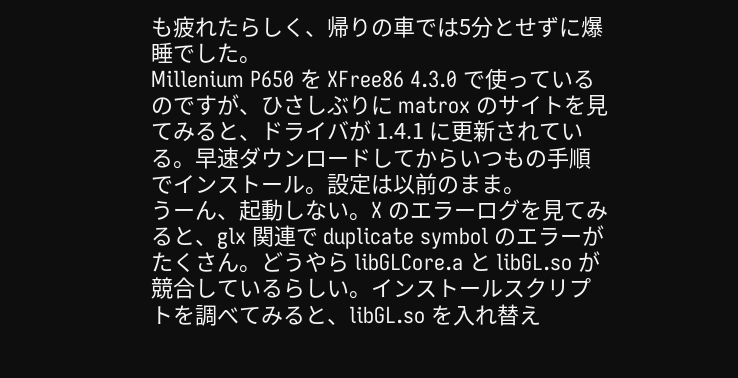も疲れたらしく、帰りの車では5分とせずに爆睡でした。
Millenium P650 を XFree86 4.3.0 で使っているのですが、ひさしぶりに matrox のサイトを見てみると、ドライバが 1.4.1 に更新されている。早速ダウンロードしてからいつもの手順でインストール。設定は以前のまま。
うーん、起動しない。X のエラーログを見てみると、glx 関連で duplicate symbol のエラーがたくさん。どうやら libGLCore.a と libGL.so が競合しているらしい。インストールスクリプトを調べてみると、libGL.so を入れ替え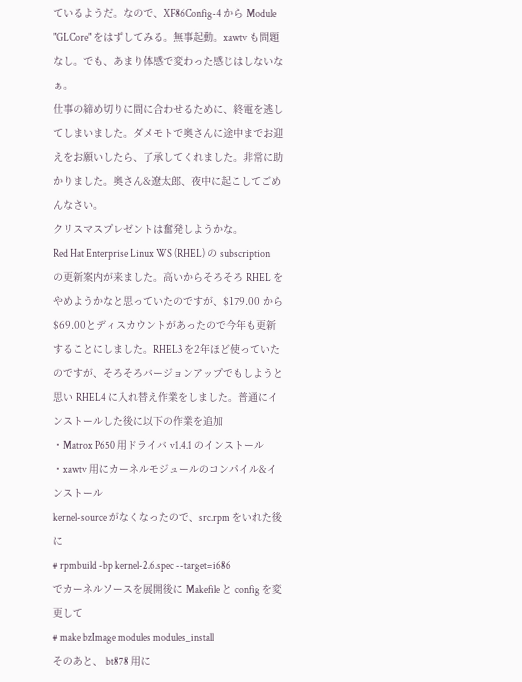ているようだ。なので、XF86Config-4 から Module "GLCore" をはずしてみる。無事起動。xawtv も問題なし。でも、あまり体感で変わった感じはしないなぁ。
仕事の締め切りに間に合わせるために、終電を逃してしまいました。ダメモトで奥さんに途中までお迎えをお願いしたら、了承してくれました。非常に助かりました。奥さん&遼太郎、夜中に起こしてごめんなさい。
クリスマスプレゼントは奮発しようかな。
Red Hat Enterprise Linux WS (RHEL) の subscription の更新案内が来ました。高いからそろそろ RHEL をやめようかなと思っていたのですが、$179.00 から $69.00とディスカウントがあったので今年も更新することにしました。RHEL3 を2年ほど使っていたのですが、そろそろバージョンアップでもしようと思い RHEL4 に入れ替え作業をしました。普通にインストールした後に以下の作業を追加
・Matrox P650 用ドライバ v1.4.1 のインストール ・xawtv 用にカーネルモジュールのコンパイル&インストール
kernel-source がなくなったので、src.rpm をいれた後に
# rpmbuild -bp kernel-2.6.spec --target=i686
でカーネルソースを展開後に Makefile と config を変更して
# make bzImage modules modules_install
そのあと、 bt878 用に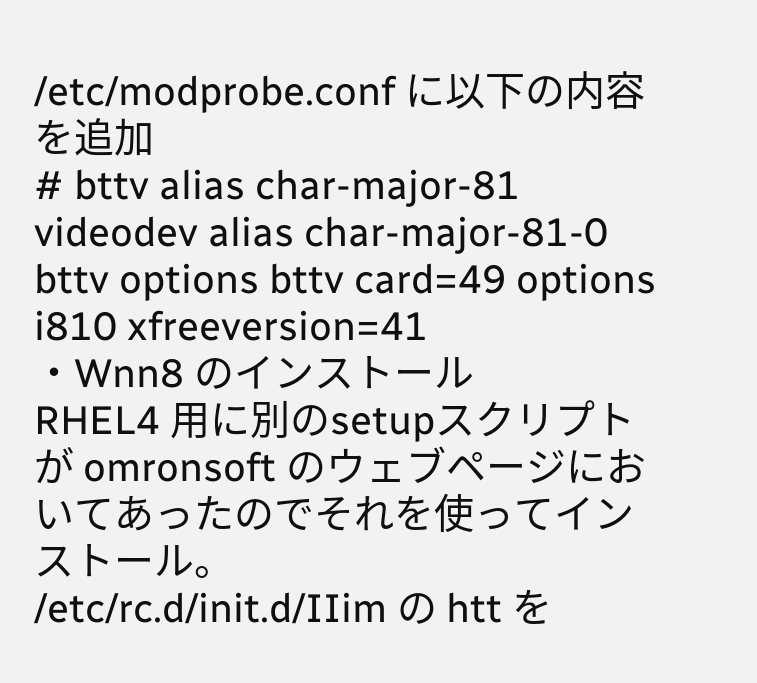/etc/modprobe.conf に以下の内容を追加
# bttv alias char-major-81 videodev alias char-major-81-0 bttv options bttv card=49 options i810 xfreeversion=41
・Wnn8 のインストール
RHEL4 用に別のsetupスクリプトが omronsoft のウェブページにおいてあったのでそれを使ってインストール。
/etc/rc.d/init.d/IIim の htt を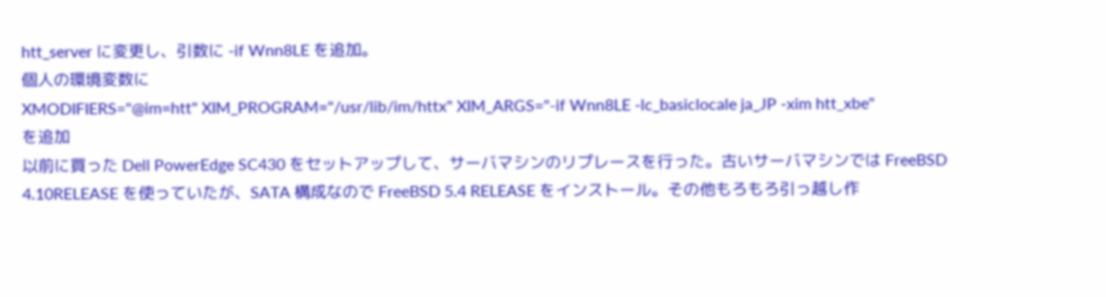htt_server に変更し、引数に -if Wnn8LE を追加。
個人の環境変数に
XMODIFIERS="@im=htt" XIM_PROGRAM="/usr/lib/im/httx" XIM_ARGS="-if Wnn8LE -lc_basiclocale ja_JP -xim htt_xbe"
を追加
以前に買った Dell PowerEdge SC430 をセットアップして、サーバマシンのリプレースを行った。古いサーバマシンでは FreeBSD 4.10RELEASE を使っていたが、SATA 構成なので FreeBSD 5.4 RELEASE をインストール。その他もろもろ引っ越し作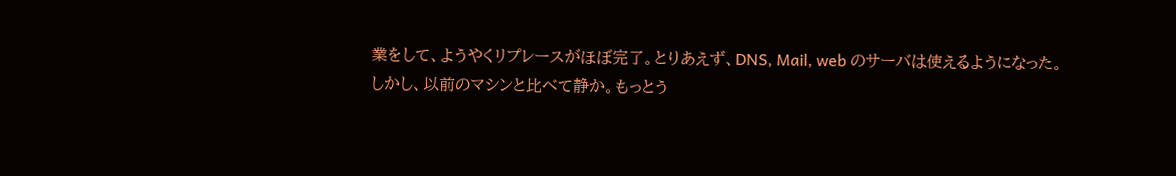業をして、ようやくリプレースがほぼ完了。とりあえず、DNS, Mail, web のサーバは使えるようになった。
しかし、以前のマシンと比べて静か。もっとう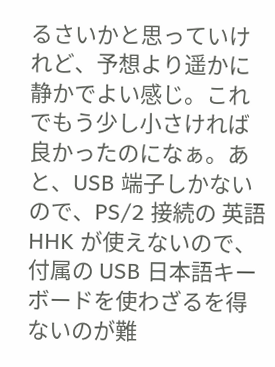るさいかと思っていけれど、予想より遥かに静かでよい感じ。これでもう少し小さければ良かったのになぁ。あと、USB 端子しかないので、PS/2 接続の 英語 HHK が使えないので、付属の USB 日本語キーボードを使わざるを得ないのが難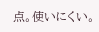点。使いにくい。